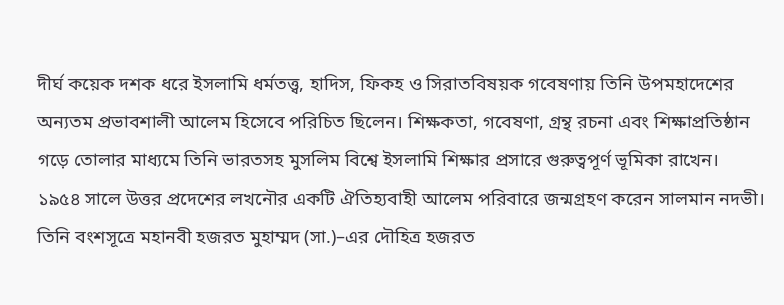দীর্ঘ কয়েক দশক ধরে ইসলামি ধর্মতত্ত্ব, হাদিস, ফিকহ ও সিরাতবিষয়ক গবেষণায় তিনি উপমহাদেশের অন্যতম প্রভাবশালী আলেম হিসেবে পরিচিত ছিলেন। শিক্ষকতা, গবেষণা, গ্রন্থ রচনা এবং শিক্ষাপ্রতিষ্ঠান গড়ে তোলার মাধ্যমে তিনি ভারতসহ মুসলিম বিশ্বে ইসলামি শিক্ষার প্রসারে গুরুত্বপূর্ণ ভূমিকা রাখেন।
১৯৫৪ সালে উত্তর প্রদেশের লখনৌর একটি ঐতিহ্যবাহী আলেম পরিবারে জন্মগ্রহণ করেন সালমান নদভী। তিনি বংশসূত্রে মহানবী হজরত মুহাম্মদ (সা.)–এর দৌহিত্র হজরত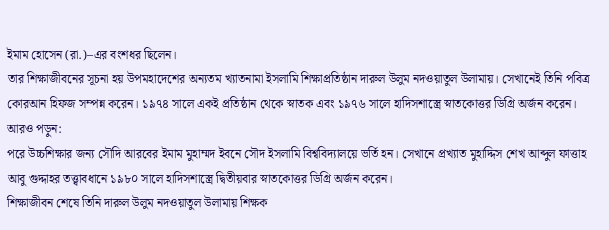ইমাম হোসেন (রা.)–এর বংশধর ছিলেন।
তার শিক্ষাজীবনের সূচনা হয় উপমহাদেশের অন্যতম খ্যাতনামা ইসলামি শিক্ষাপ্রতিষ্ঠান দারুল উলুম নদওয়াতুল উলামায়। সেখানেই তিনি পবিত্র কোরআন হিফজ সম্পন্ন করেন। ১৯৭৪ সালে একই প্রতিষ্ঠান থেকে স্নাতক এবং ১৯৭৬ সালে হাদিসশাস্ত্রে স্নাতকোত্তর ডিগ্রি অর্জন করেন।
আরও পড়ুন:
পরে উচ্চশিক্ষার জন্য সৌদি আরবের ইমাম মুহাম্মদ ইবনে সৌদ ইসলামি বিশ্ববিদ্যালয়ে ভর্তি হন। সেখানে প্রখ্যাত মুহাদ্দিস শেখ আব্দুল ফাত্তাহ আবু গুদ্দাহর তত্ত্বাবধানে ১৯৮০ সালে হাদিসশাস্ত্রে দ্বিতীয়বার স্নাতকোত্তর ডিগ্রি অর্জন করেন।
শিক্ষাজীবন শেষে তিনি দারুল উলুম নদওয়াতুল উলামায় শিক্ষক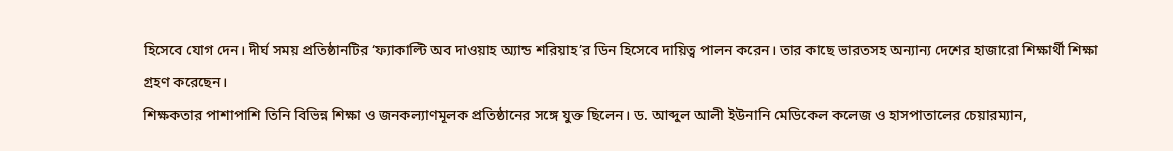হিসেবে যোগ দেন। দীর্ঘ সময় প্রতিষ্ঠানটির ‘ফ্যাকাল্টি অব দাওয়াহ অ্যান্ড শরিয়াহ’র ডিন হিসেবে দায়িত্ব পালন করেন। তার কাছে ভারতসহ অন্যান্য দেশের হাজারো শিক্ষার্থী শিক্ষা গ্রহণ করেছেন।
শিক্ষকতার পাশাপাশি তিনি বিভিন্ন শিক্ষা ও জনকল্যাণমূলক প্রতিষ্ঠানের সঙ্গে যুক্ত ছিলেন। ড. আব্দুল আলী ইউনানি মেডিকেল কলেজ ও হাসপাতালের চেয়ারম্যান,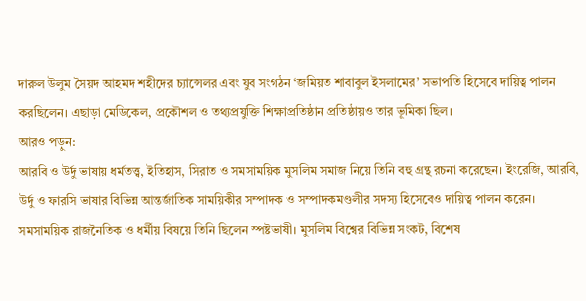দারুল উলুম সৈয়দ আহমদ শহীদের চ্যান্সেলর এবং যুব সংগঠন ‘জমিয়ত শাবাবুল ইসলামের’ সভাপতি হিসেবে দায়িত্ব পালন করছিলেন। এছাড়া মেডিকেল, প্রকৌশল ও তথ্যপ্রযুক্তি শিক্ষাপ্রতিষ্ঠান প্রতিষ্ঠায়ও তার ভূমিকা ছিল।
আরও পড়ুন:
আরবি ও উর্দু ভাষায় ধর্মতত্ত্ব, ইতিহাস, সিরাত ও সমসাময়িক মুসলিম সমাজ নিয়ে তিনি বহু গ্রন্থ রচনা করেছেন। ইংরেজি, আরবি, উর্দু ও ফারসি ভাষার বিভিন্ন আন্তর্জাতিক সাময়িকীর সম্পাদক ও সম্পাদকমণ্ডলীর সদস্য হিসেবেও দায়িত্ব পালন করেন।
সমসাময়িক রাজনৈতিক ও ধর্মীয় বিষয়ে তিনি ছিলেন স্পষ্টভাষী। মুসলিম বিশ্বের বিভিন্ন সংকট, বিশেষ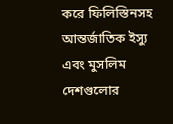করে ফিলিস্তিনসহ আন্তর্জাতিক ইস্যু এবং মুসলিম দেশগুলোর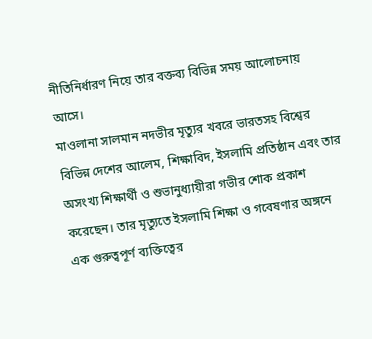নীতিনির্ধারণ নিয়ে তার বক্তব্য বিভিন্ন সময় আলোচনায় আসে।
মাওলানা সালমান নদভীর মৃত্যুর খবরে ভারতসহ বিশ্বের বিভিন্ন দেশের আলেম, শিক্ষাবিদ, ইসলামি প্রতিষ্ঠান এবং তার অসংখ্য শিক্ষার্থী ও শুভানুধ্যায়ীরা গভীর শোক প্রকাশ করেছেন। তার মৃত্যুতে ইসলামি শিক্ষা ও গবেষণার অঙ্গনে এক গুরুত্বপূর্ণ ব্যক্তিত্বের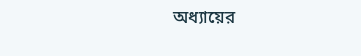অধ্যায়ের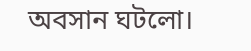অবসান ঘটলো।